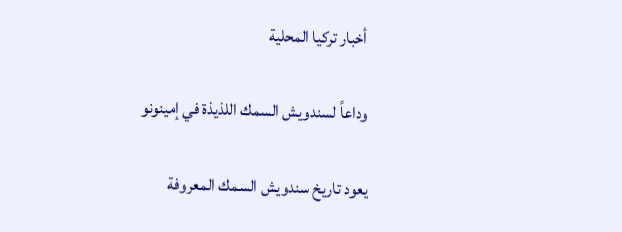أخبار تركيا المحلية

وداعاً لسندويش السمك اللذيذة في إمينونو

يعود تاريخ سندويش السمك المعروفة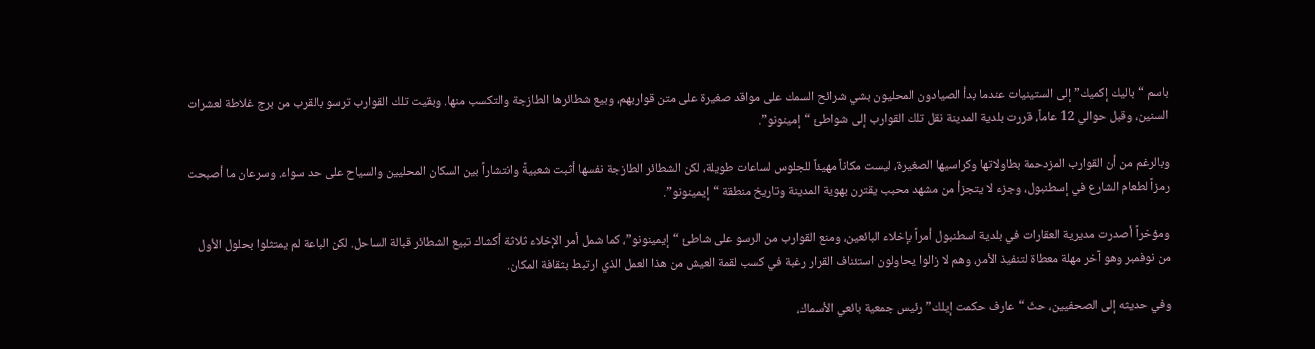باسم “باليك إكميك” إلى الستينيات عندما بدأ الصيادون المحليون بشي شرائح السمك على مواقد صغيرة على متن قواربهم، وبيع شطائرها الطازجة والتكسب منها. وبقيت تلك القوارب ترسو بالقرب من برج غلاطة لعشرات السنين، وقبل حوالي 12 عاماً، قررت بلدية المدينة نقل تلك القوارب إلى شواطئ “إمينونو”.

وبالرغم من أن القوارب المزدحمة بطاولاتها وكراسيها الصغيرة، ليست مكاناً مهيئاً للجلوس لساعات طويلة، لكن الشطائر الطازجة نفسها أثبت شعبيةً وانتشاراً بين السكان المحليين والسياح على حد سواء. وسرعان ما أصبحت رمزاً لطعام الشارع في إسطنبول، وجزء لا يتجزأ من مشهد محبب يقترن بهوية المدينة وتاريخ منطقة “إيمينونو”.

ومؤخراً أصدرت مديرية العقارات في بلدية اسطنبول أمراً بإخلاء البائعين، ومنع القوارب من الرسو على شاطئ “إيمينونو”، كما شمل أمر الإخلاء ثلاثة أكشاك تبيع الشطائر قبالة الساحل. لكن الباعة لم يمتثلوا بحلول الأول من نوفمبر وهو آخر مهلة معطاة لتنفيذ الأمر، وهم لا زالوا يحاولون استئناف القرار رغبة في كسب لقمة العيش من هذا العمل الذي ارتبط بثقافة المكان.

وفي حديثه إلى الصحفيين، حثّ “عارف حكمت إيلك” رئيس جمعية بائعي الأسماك،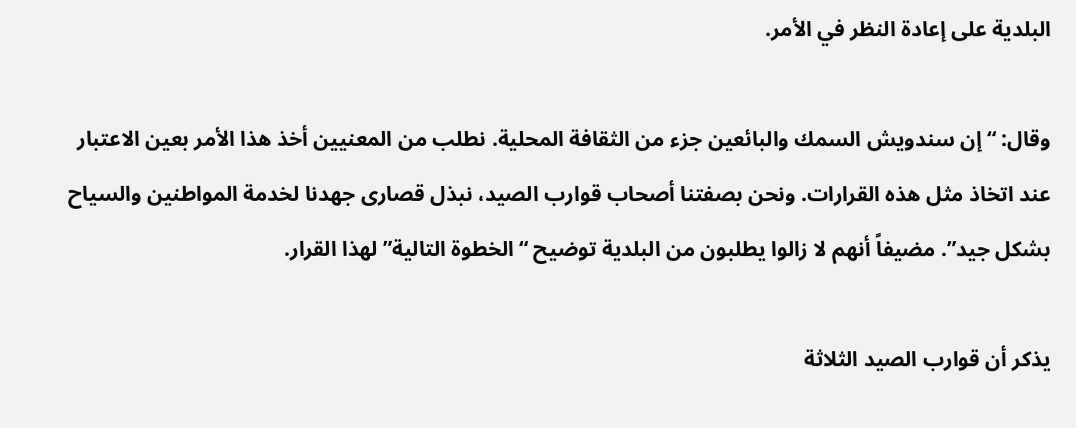البلدية على إعادة النظر في الأمر.

وقال: “إن سندويش السمك والبائعين جزء من الثقافة المحلية. نطلب من المعنيين أخذ هذا الأمر بعين الاعتبار عند اتخاذ مثل هذه القرارات. ونحن بصفتنا أصحاب قوارب الصيد، نبذل قصارى جهدنا لخدمة المواطنين والسياح بشكل جيد”. مضيفاً أنهم لا زالوا يطلبون من البلدية توضيح “الخطوة التالية” لهذا القرار.

يذكر أن قوارب الصيد الثلاثة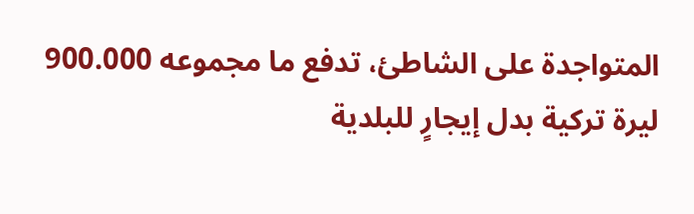المتواجدة على الشاطئ، تدفع ما مجموعه 900.000 ليرة تركية بدل إيجارٍ للبلدية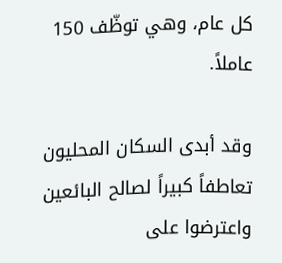كل عام، وهي توظّف 150 عاملاً.

وقد أبدى السكان المحليون تعاطفاً كبيراً لصالح البائعين واعترضوا على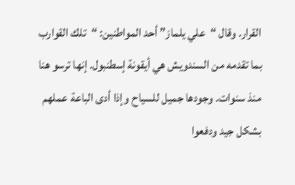القرار. وقال “علي يلماز” أحد المواطنين: “تلك القوارب بما تقدمه من السندويش هي أيقونة إسطنبول. إنها ترسو هنا منذ سنوات. وجودها جميل للسياح وإذا أدى الباعة عملهم بشكل جيد ودفعوا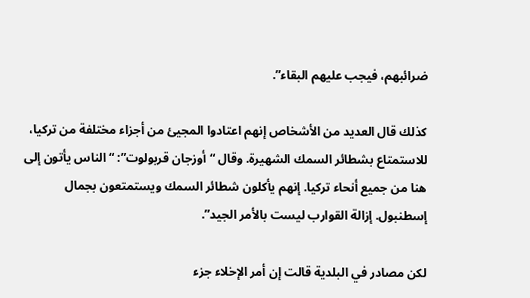ضرائبهم، فيجب عليهم البقاء”.

كذلك قال العديد من الأشخاص إنهم اعتادوا المجيئ من أجزاء مختلفة من تركيا، للاستمتاع بشطائر السمك الشهيرة. وقال “أوزجان قربولوت”: “الناس يأتون إلى هنا من جميع أنحاء تركيا. إنهم يأكلون شطائر السمك ويستمتعون بجمال إسطنبول. إزالة القوارب ليست بالأمر الجيد”.

لكن مصادر في البلدية قالت إن أمر الإخلاء جزء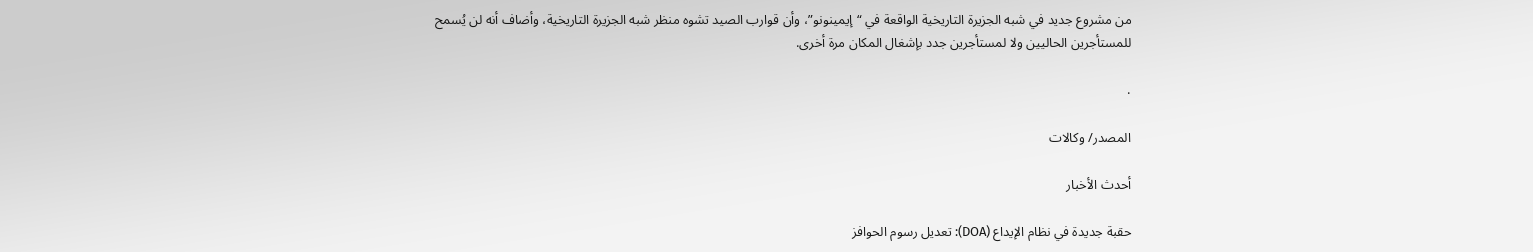من مشروع جديد في شبه الجزيرة التاريخية الواقعة في “إيمينونو”، وأن قوارب الصيد تشوه منظر شبه الجزيرة التاريخية، وأضاف أنه لن يُسمح للمستأجرين الحاليين ولا لمستأجرين جدد بإشغال المكان مرة أخرى.

.

المصدر/ وكالات

أحدث الأخبار

حقبة جديدة في نظام الإيداع (DOA): تعديل رسوم الحوافز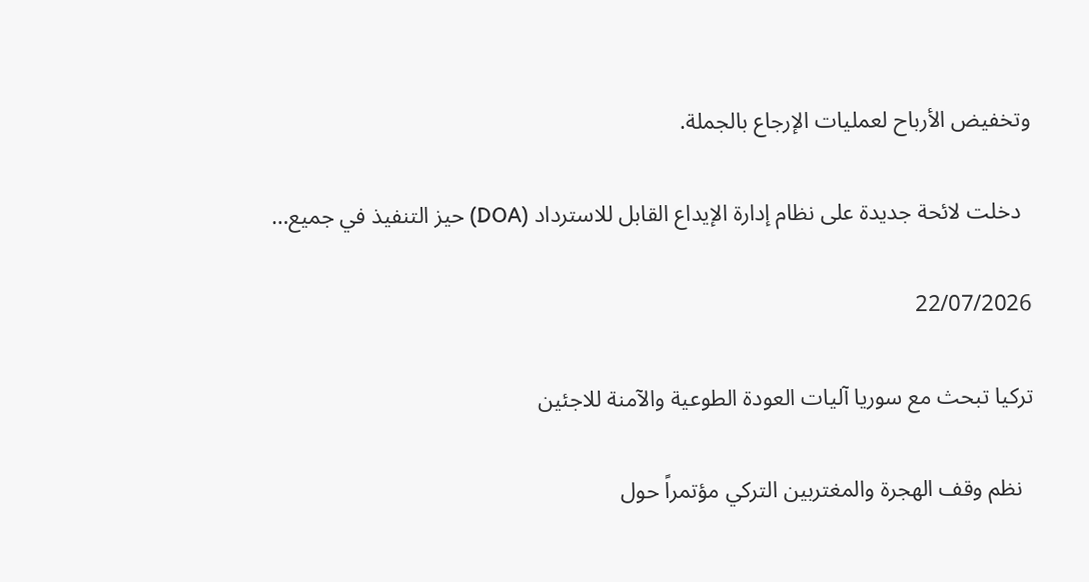وتخفيض الأرباح لعمليات الإرجاع بالجملة.

  دخلت لائحة جديدة على نظام إدارة الإيداع القابل للاسترداد (DOA) حيز التنفيذ في جميع…

22/07/2026

تركيا تبحث مع سوريا آليات العودة الطوعية والآمنة للاجئين

  نظم وقف الهجرة والمغتربين التركي مؤتمراً حول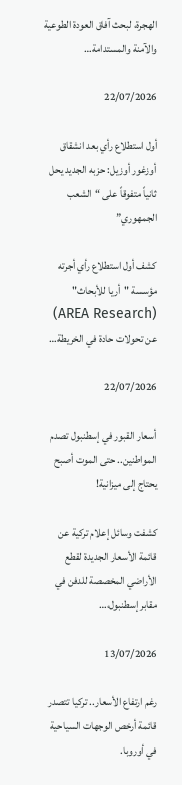الهجرة، لبحث آفاق العودة الطوعية والآمنة والمستدامة…

22/07/2026

أول استطلاع رأي بعد انشقاق أوزغور أوزيل: حزبه الجديد يحل ثانياً متفوقاً على “الشعب الجمهوري”

كشف أول استطلاع رأي أجرته مؤسسة "أريا للأبحاث" (AREA Research) عن تحولات حادة في الخريطة…

22/07/2026

أسعار القبور في إسطنبول تصدم المواطنين.. حتى الموت أصبح يحتاج إلى ميزانية!

كشفت وسائل إعلام تركية عن قائمة الأسعار الجديدة لقطع الأراضي المخصصة للدفن في مقابر إسطنبول،…

13/07/2026

رغم ارتفاع الأسعار.. تركيا تتصدر قائمة أرخص الوجهات السياحية في أوروبا.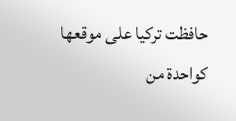حافظت تركيا على موقعها كواحدة من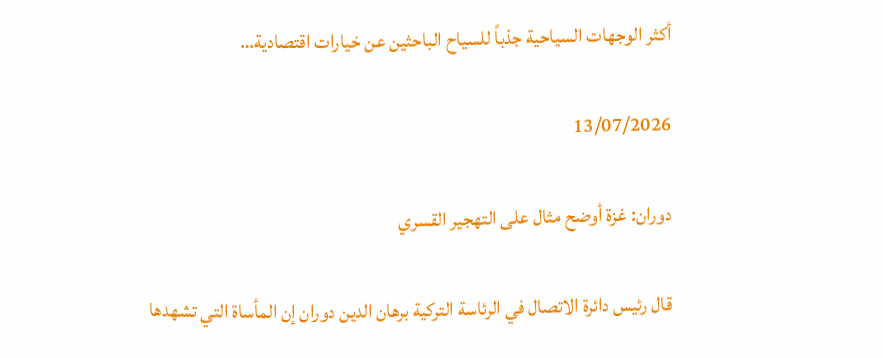أكثر الوجهات السياحية جذباً للسياح الباحثين عن خيارات اقتصادية…

13/07/2026

دوران: غزة أوضح مثال على التهجير القسري

قال رئيس دائرة الاتصال في الرئاسة التركية برهان الدين دوران إن المأساة التي تشهدها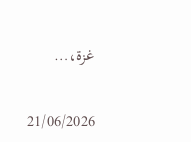غزة،…

21/06/2026